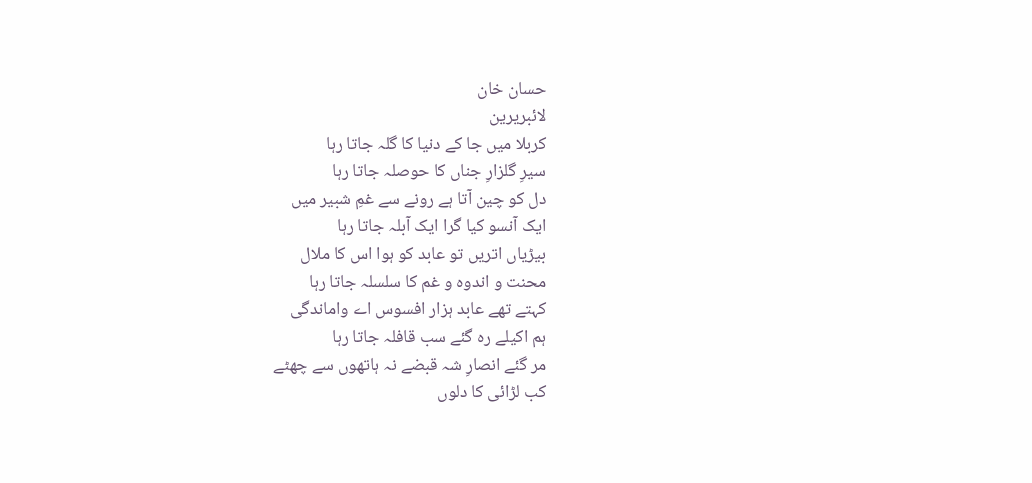حسان خان
لائبریرین
کربلا میں جا کے دنیا کا گلہ جاتا رہا
سیرِ گلزارِ جناں کا حوصلہ جاتا رہا
دل کو چین آتا ہے رونے سے غمِ شبیر میں
ایک آنسو کیا گرا ایک آبلہ جاتا رہا
بیڑیاں اتریں تو عابد کو ہوا اس کا ملال
محنت و اندوہ و غم کا سلسلہ جاتا رہا
کہتے تھے عابد ہزار افسوس اے واماندگی
ہم اکیلے رہ گئے سب قافلہ جاتا رہا
مر گئے انصارِ شہ قبضے نہ ہاتھوں سے چھٹے
کب لڑائی کا دلوں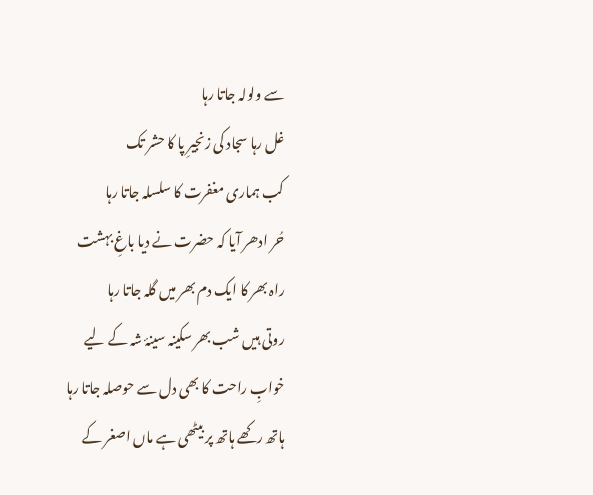سے ولولہ جاتا رہا
غل رہا سجاد کی زنجیرِ پا کا حشر تک
کب ہماری مغفرت کا سلسلہ جاتا رہا
حُر ادھر آیا کہ حضرت نے دیا باغِ بہشت
راہ بھر کا ایک دم بھر میں گلہ جاتا رہا
روتی ہیں شب بھر سکینہ سینۂ شہ کے لیے
خوابِ راحت کا بھی دل سے حوصلہ جاتا رہا
ہاتھ رکھے ہاتھ پر بیٹھی ہے ماں اصغر کے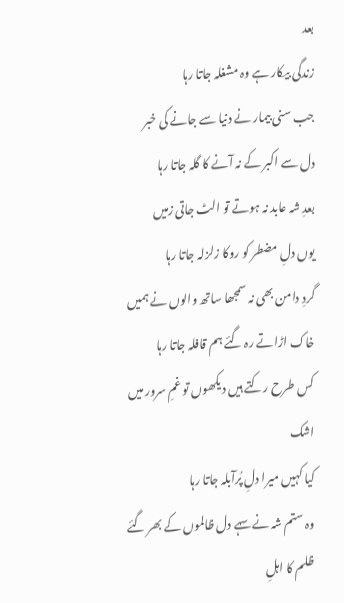بعد
زندگی بیکار ہے وہ مشغلہ جاتا رہا
جب سنی بیمار نے دنیا سے جانے کی خبر
دل سے اکبر کے نہ آنے کا گلہ جاتا رہا
بعدِ شہ عابد نہ ہوتے تو الٹ جاتی زمیں
یوں دلِ مضطر کو روکا زلزلہ جاتا رہا
گردِ دامن بھی نہ سمجھا ساتھ والوں نے ہمیں
خاک اڑاتے رہ گئے ہم قافلہ جاتا رہا
کس طرح رکتے ہیں دیکھوں تو غمِ سرور میں اشک
کیا کہیں میرا دلِ پُرآبلہ جاتا رہا
وہ ستم شہ نے سہے دل ظالموں کے بھر گئے
ظلم کا اہلِ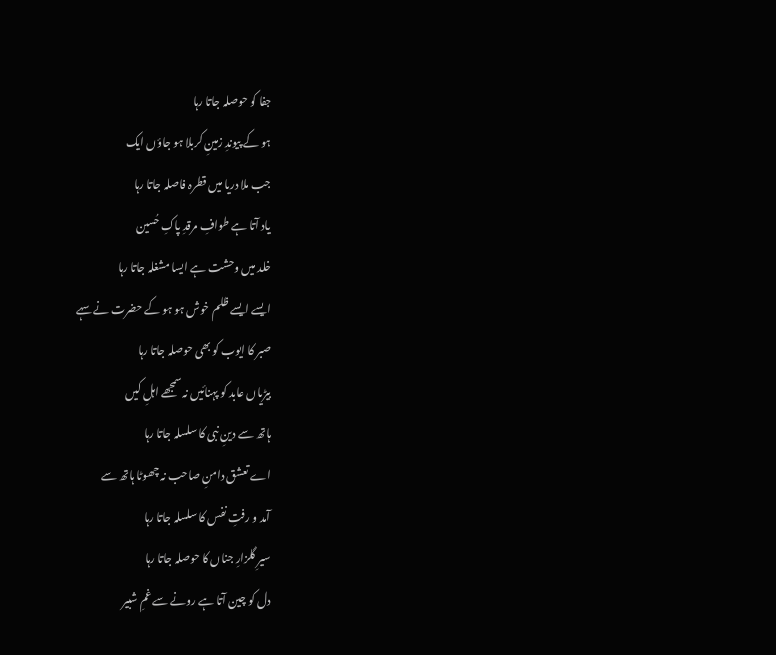جفا کو حوصلہ جاتا رہا
ہو کے پیوندِ زمینِ کربلا ہو جاؤں ایک
جب ملا دریا میں قطرہ فاصلہ جاتا رہا
یاد آتا ہے طوافِ مرقدِ پاکِ حُسین
خلد میں وحشت ہے ایسا مشغلہ جاتا رہا
ایسے ایسے ظلم خوش ہو ہو کے حضرت نے سہے
صبر کا ایوب کو بھی حوصلہ جاتا رہا
بیڑیاں عابد کو پہنائیں نہ سمجھے اہلِ کیں
ہاتھ سے دینِ نبی کا سلسلہ جاتا رہا
اے تعشق دامنِ صاحب نہ چھوٹا ہاتھ سے
آمد و رفتِ نفس کا سلسلہ جاتا رہا
سیرِ گلزارِ جناں کا حوصلہ جاتا رہا
دل کو چین آتا ہے رونے سے غمِ شبیر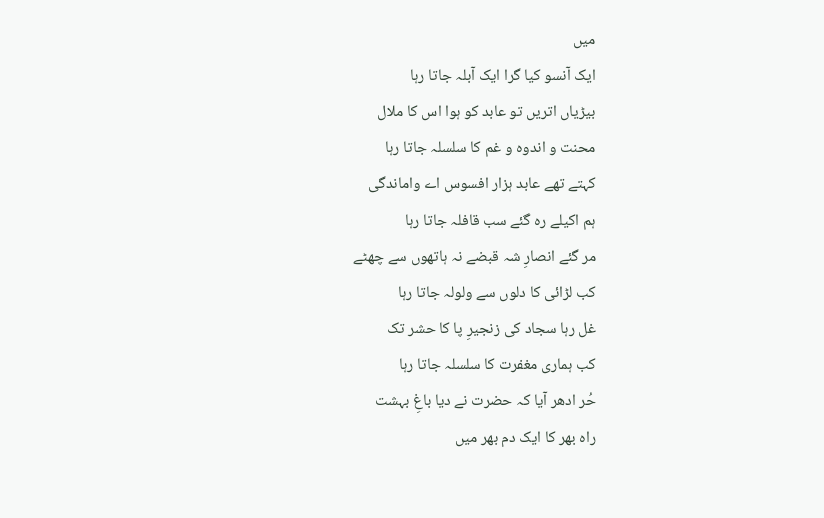میں
ایک آنسو کیا گرا ایک آبلہ جاتا رہا
بیڑیاں اتریں تو عابد کو ہوا اس کا ملال
محنت و اندوہ و غم کا سلسلہ جاتا رہا
کہتے تھے عابد ہزار افسوس اے واماندگی
ہم اکیلے رہ گئے سب قافلہ جاتا رہا
مر گئے انصارِ شہ قبضے نہ ہاتھوں سے چھٹے
کب لڑائی کا دلوں سے ولولہ جاتا رہا
غل رہا سجاد کی زنجیرِ پا کا حشر تک
کب ہماری مغفرت کا سلسلہ جاتا رہا
حُر ادھر آیا کہ حضرت نے دیا باغِ بہشت
راہ بھر کا ایک دم بھر میں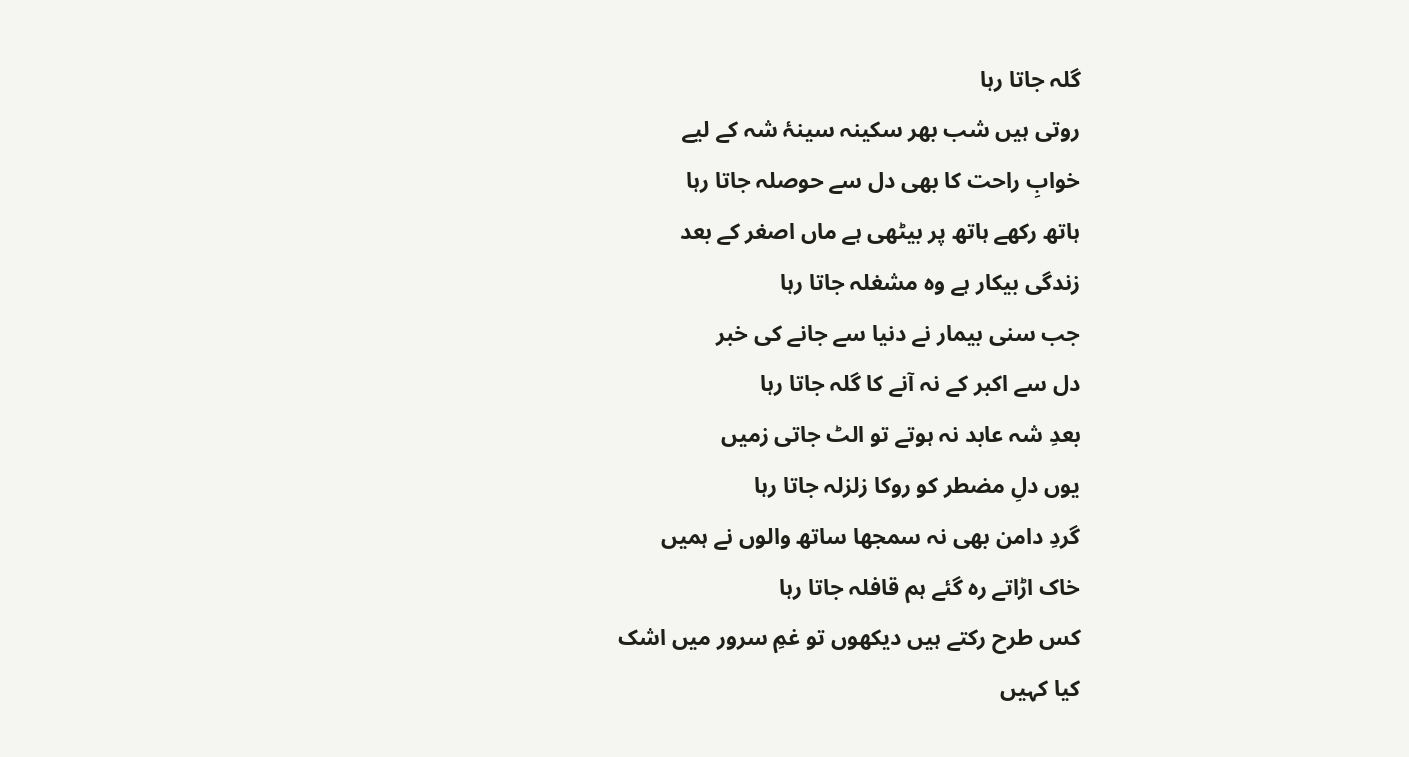گلہ جاتا رہا
روتی ہیں شب بھر سکینہ سینۂ شہ کے لیے
خوابِ راحت کا بھی دل سے حوصلہ جاتا رہا
ہاتھ رکھے ہاتھ پر بیٹھی ہے ماں اصغر کے بعد
زندگی بیکار ہے وہ مشغلہ جاتا رہا
جب سنی بیمار نے دنیا سے جانے کی خبر
دل سے اکبر کے نہ آنے کا گلہ جاتا رہا
بعدِ شہ عابد نہ ہوتے تو الٹ جاتی زمیں
یوں دلِ مضطر کو روکا زلزلہ جاتا رہا
گردِ دامن بھی نہ سمجھا ساتھ والوں نے ہمیں
خاک اڑاتے رہ گئے ہم قافلہ جاتا رہا
کس طرح رکتے ہیں دیکھوں تو غمِ سرور میں اشک
کیا کہیں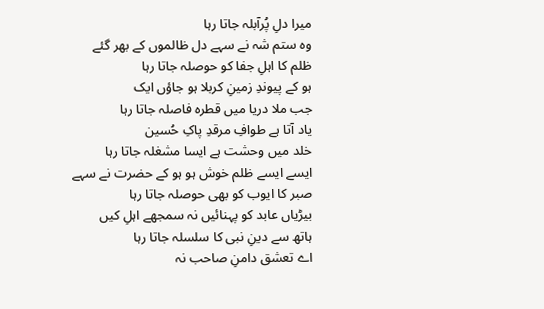میرا دلِ پُرآبلہ جاتا رہا
وہ ستم شہ نے سہے دل ظالموں کے بھر گئے
ظلم کا اہلِ جفا کو حوصلہ جاتا رہا
ہو کے پیوندِ زمینِ کربلا ہو جاؤں ایک
جب ملا دریا میں قطرہ فاصلہ جاتا رہا
یاد آتا ہے طوافِ مرقدِ پاکِ حُسین
خلد میں وحشت ہے ایسا مشغلہ جاتا رہا
ایسے ایسے ظلم خوش ہو ہو کے حضرت نے سہے
صبر کا ایوب کو بھی حوصلہ جاتا رہا
بیڑیاں عابد کو پہنائیں نہ سمجھے اہلِ کیں
ہاتھ سے دینِ نبی کا سلسلہ جاتا رہا
اے تعشق دامنِ صاحب نہ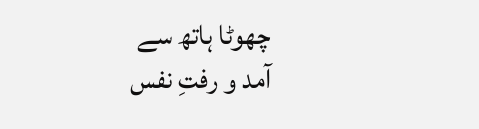چھوٹا ہاتھ سے
آمد و رفتِ نفس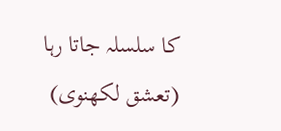کا سلسلہ جاتا رہا
(تعشق لکھنوی)